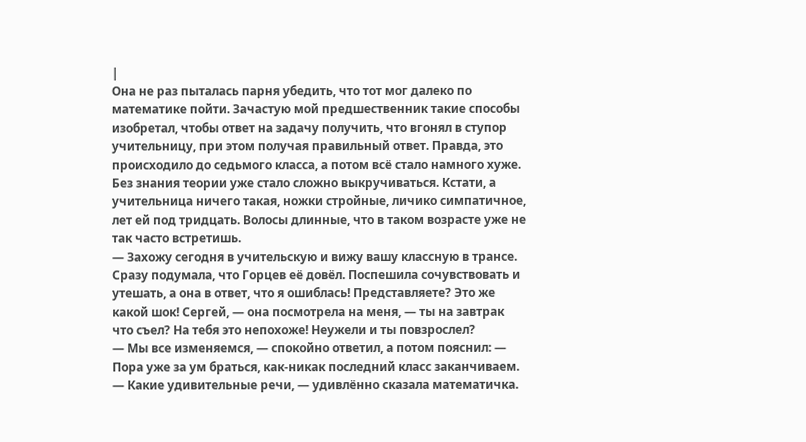|
Она не раз пыталась парня убедить, что тот мог далеко по математике пойти. Зачастую мой предшественник такие способы изобретал, чтобы ответ на задачу получить, что вгонял в ступор учительницу, при этом получая правильный ответ. Правда, это происходило до седьмого класса, а потом всё стало намного хуже. Без знания теории уже стало сложно выкручиваться. Кстати, а учительница ничего такая, ножки стройные, личико симпатичное, лет ей под тридцать. Волосы длинные, что в таком возрасте уже не так часто встретишь.
— Захожу сегодня в учительскую и вижу вашу классную в трансе. Сразу подумала, что Горцев её довёл. Поспешила сочувствовать и утешать, а она в ответ, что я ошиблась! Представляете? Это же какой шок! Сергей, — она посмотрела на меня, — ты на завтрак что съел? На тебя это непохоже! Неужели и ты повзрослел?
— Мы все изменяемся, — спокойно ответил, а потом пояснил: — Пора уже за ум браться, как-никак последний класс заканчиваем.
— Какие удивительные речи, — удивлённо сказала математичка.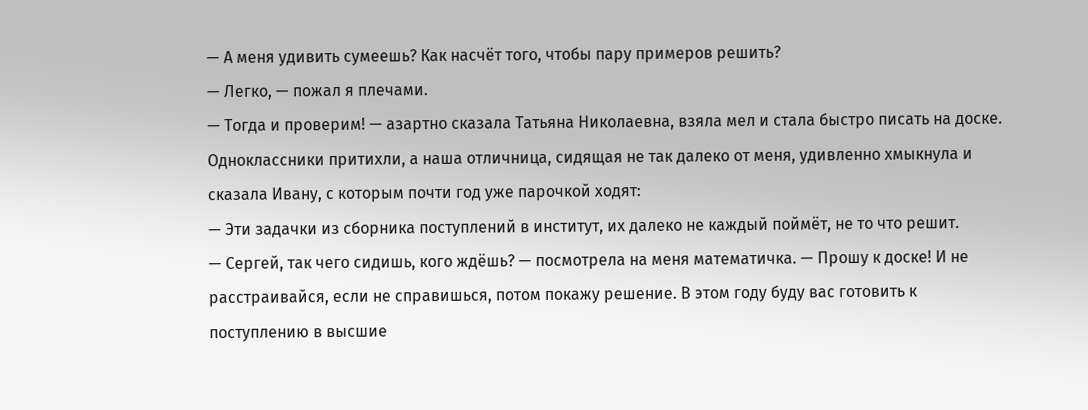— А меня удивить сумеешь? Как насчёт того, чтобы пару примеров решить?
— Легко, — пожал я плечами.
— Тогда и проверим! — азартно сказала Татьяна Николаевна, взяла мел и стала быстро писать на доске.
Одноклассники притихли, а наша отличница, сидящая не так далеко от меня, удивленно хмыкнула и сказала Ивану, с которым почти год уже парочкой ходят:
— Эти задачки из сборника поступлений в институт, их далеко не каждый поймёт, не то что решит.
— Сергей, так чего сидишь, кого ждёшь? — посмотрела на меня математичка. — Прошу к доске! И не расстраивайся, если не справишься, потом покажу решение. В этом году буду вас готовить к поступлению в высшие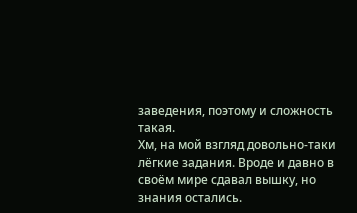заведения, поэтому и сложность такая.
Хм, на мой взгляд довольно-таки лёгкие задания. Вроде и давно в своём мире сдавал вышку, но знания остались.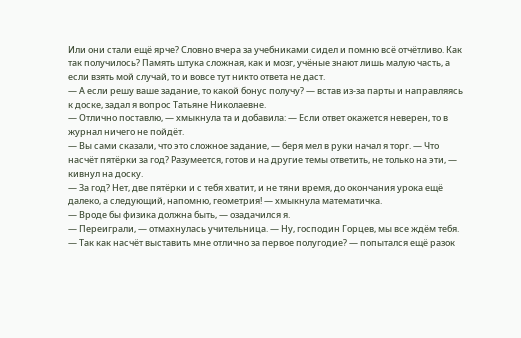Или они стали ещё ярче? Словно вчера за учебниками сидел и помню всё отчётливо. Как так получилось? Память штука сложная, как и мозг, учёные знают лишь малую часть, а если взять мой случай, то и вовсе тут никто ответа не даст.
— А если решу ваше задание, то какой бонус получу? — встав из-за парты и направляясь к доске, задал я вопрос Татьяне Николаевне.
— Отлично поставлю, — хмыкнула та и добавила: — Если ответ окажется неверен, то в журнал ничего не пойдёт.
— Вы сами сказали, что это сложное задание, — беря мел в руки начал я торг. — Что насчёт пятёрки за год? Разумеется, готов и на другие темы ответить, не только на эти, — кивнул на доску.
— За год? Нет, две пятёрки и с тебя хватит, и не тяни время, до окончания урока ещё далеко, а следующий, напомню, геометрия! — хмыкнула математичка.
— Вроде бы физика должна быть, — озадачился я.
— Переиграли, — отмахнулась учительница. — Ну, господин Горцев, мы все ждём тебя.
— Так как насчёт выставить мне отлично за первое полугодие? — попытался ещё разок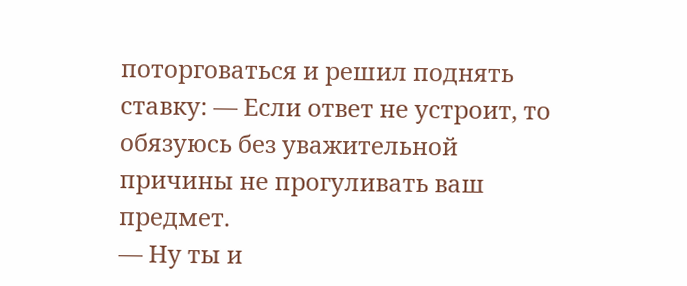поторговаться и решил поднять ставку: — Если ответ не устроит, то обязуюсь без уважительной причины не прогуливать ваш предмет.
— Ну ты и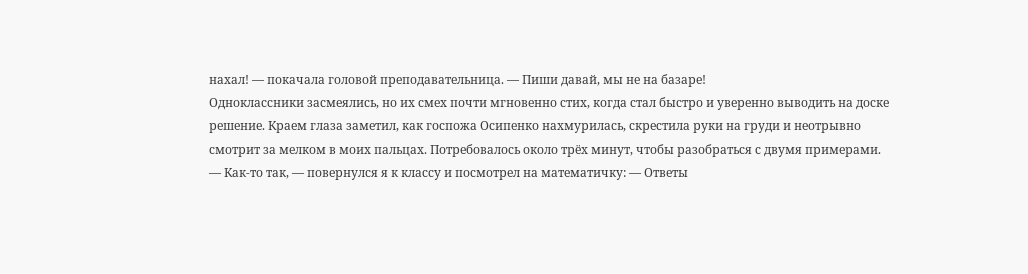нахал! — покачала головой преподавательница. — Пиши давай, мы не на базаре!
Одноклассники засмеялись, но их смех почти мгновенно стих, когда стал быстро и уверенно выводить на доске решение. Краем глаза заметил, как госпожа Осипенко нахмурилась, скрестила руки на груди и неотрывно смотрит за мелком в моих пальцах. Потребовалось около трёх минут, чтобы разобраться с двумя примерами.
— Как-то так, — повернулся я к классу и посмотрел на математичку: — Ответы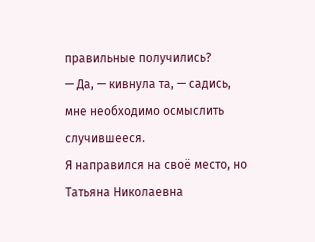правильные получились?
— Да, — кивнула та, — садись, мне необходимо осмыслить случившееся.
Я направился на своё место, но Татьяна Николаевна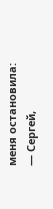меня остановила:
— Сергей,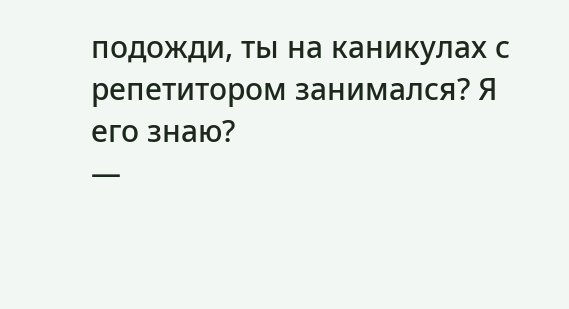подожди, ты на каникулах с репетитором занимался? Я его знаю?
—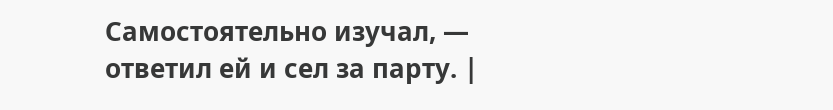Самостоятельно изучал, — ответил ей и сел за парту. |